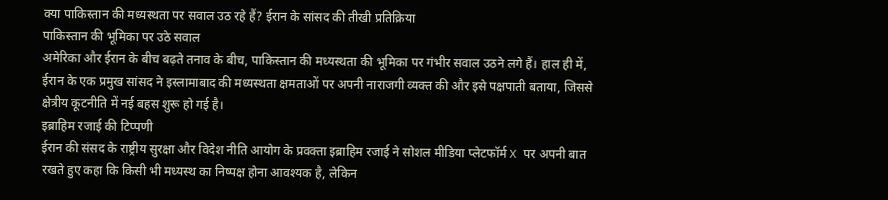क्या पाकिस्तान की मध्यस्थता पर सवाल उठ रहे हैं? ईरान के सांसद की तीखी प्रतिक्रिया
पाकिस्तान की भूमिका पर उठे सवाल
अमेरिका और ईरान के बीच बढ़ते तनाव के बीच, पाकिस्तान की मध्यस्थता की भूमिका पर गंभीर सवाल उठने लगे हैं। हाल ही में, ईरान के एक प्रमुख सांसद ने इस्लामाबाद की मध्यस्थता क्षमताओं पर अपनी नाराजगी व्यक्त की और इसे पक्षपाती बताया, जिससे क्षेत्रीय कूटनीति में नई बहस शुरू हो गई है।
इब्राहिम रजाई की टिप्पणी
ईरान की संसद के राष्ट्रीय सुरक्षा और विदेश नीति आयोग के प्रवक्ता इब्राहिम रजाई ने सोशल मीडिया प्लेटफॉर्म X पर अपनी बात रखते हुए कहा कि किसी भी मध्यस्थ का निष्पक्ष होना आवश्यक है, लेकिन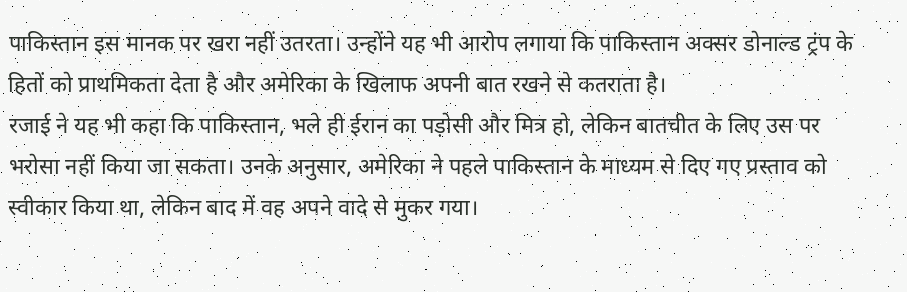पाकिस्तान इस मानक पर खरा नहीं उतरता। उन्होंने यह भी आरोप लगाया कि पाकिस्तान अक्सर डोनाल्ड ट्रंप के हितों को प्राथमिकता देता है और अमेरिका के खिलाफ अपनी बात रखने से कतराता है।
रजाई ने यह भी कहा कि पाकिस्तान, भले ही ईरान का पड़ोसी और मित्र हो, लेकिन बातचीत के लिए उस पर भरोसा नहीं किया जा सकता। उनके अनुसार, अमेरिका ने पहले पाकिस्तान के माध्यम से दिए गए प्रस्ताव को स्वीकार किया था, लेकिन बाद में वह अपने वादे से मुकर गया।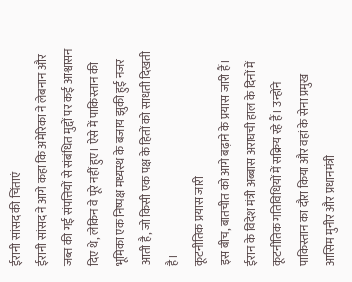ईरानी सांसद की चिंताएं
ईरानी सांसद ने आगे कहा कि अमेरिका ने लेबनान और जब्त की गई संपत्तियों से संबंधित मुद्दों पर कई आश्वासन दिए थे, लेकिन वे पूरे नहीं हुए। ऐसे में पाकिस्तान की भूमिका एक निष्पक्ष मध्यस्थ के बजाय झुकी हुई नजर आती है, जो किसी एक पक्ष के हितों को साधती दिखती है।
कूटनीतिक प्रयास जारी
इस बीच, बातचीत को आगे बढ़ाने के प्रयास जारी हैं। ईरान के विदेश मंत्री अब्बास अराघची हाल के दिनों में कूटनीतिक गतिविधियों में सक्रिय रहे हैं। उन्होंने पाकिस्तान का दौरा किया और वहां के सेना प्रमुख आसिम मुनीर और प्रधानमंत्री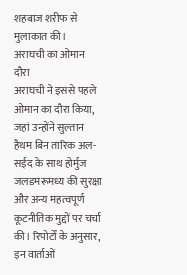शहबाज शरीफ से मुलाकात की।
अराघची का ओमान दौरा
अराघची ने इससे पहले ओमान का दौरा किया, जहां उन्होंने सुल्तान हैथम बिन तारिक अल-सईद के साथ होर्मुज जलडमरूमध्य की सुरक्षा और अन्य महत्वपूर्ण कूटनीतिक मुद्दों पर चर्चा की। रिपोर्टों के अनुसार, इन वार्ताओं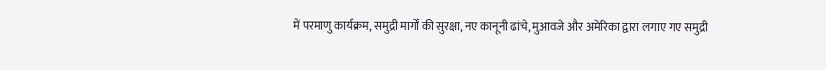में परमाणु कार्यक्रम, समुद्री मार्गों की सुरक्षा, नए कानूनी ढांचे, मुआवजे और अमेरिका द्वारा लगाए गए समुद्री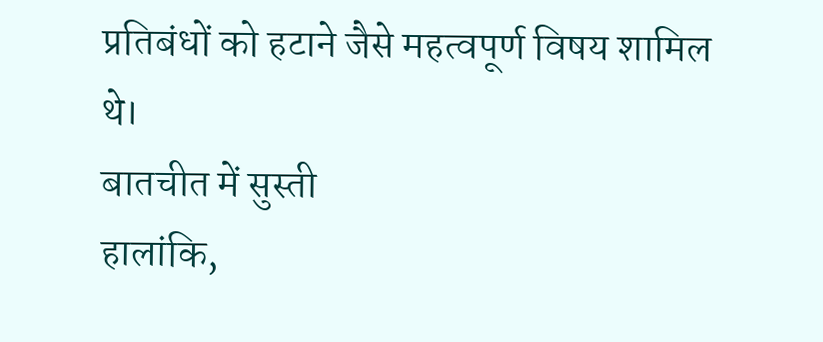प्रतिबंधों को हटाने जैसे महत्वपूर्ण विषय शामिल थे।
बातचीत में सुस्ती
हालांकि,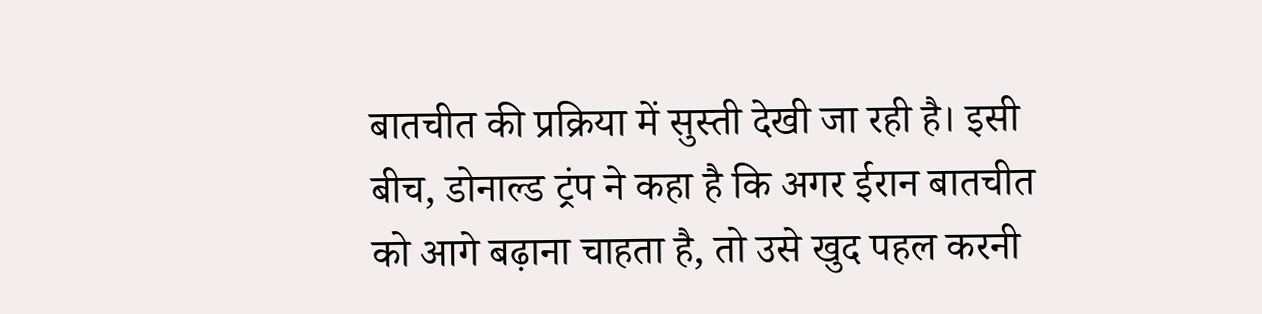बातचीत की प्रक्रिया में सुस्ती देखी जा रही है। इसी बीच, डोनाल्ड ट्रंप ने कहा है कि अगर ईरान बातचीत को आगे बढ़ाना चाहता है, तो उसे खुद पहल करनी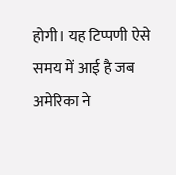होगी। यह टिप्पणी ऐसे समय में आई है जब अमेरिका ने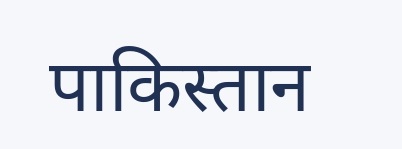पाकिस्तान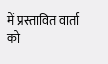में प्रस्तावित वार्ता को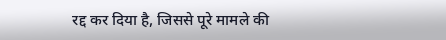रद्द कर दिया है, जिससे पूरे मामले की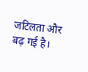जटिलता और बढ़ गई है।